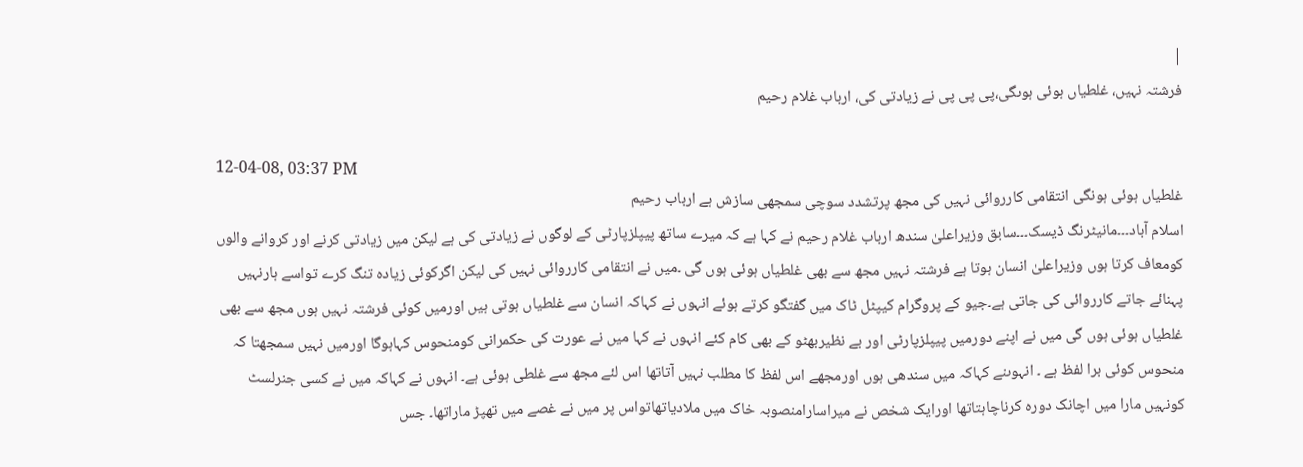|
فرشتہ نہیں، غلطیاں ہوئی ہوںگی،پی پی پی نے زیادتی کی، ارباب غلام رحیم

12-04-08, 03:37 PM
غلطیاں ہوئی ہونگی انتقامی کارروائی نہیں کی مجھ پرتشدد سوچی سمجھی سازش ہے ارباب رحیم
اسلام آباد۔۔۔مانیٹرنگ ڈیسک۔۔۔سابق وزیراعلیٰ سندھ ارباب غلام رحیم نے کہا ہے کہ میرے ساتھ پیپلزپارٹی کے لوگوں نے زیادتی کی ہے لیکن میں زیادتی کرنے اور کروانے والوں کومعاف کرتا ہوں وزیراعلیٰ انسان ہوتا ہے فرشتہ نہیں مجھ سے بھی غلطیاں ہوئی ہوں گی ۔میں نے انتقامی کارروائی نہیں کی لیکن اگرکوئی زیادہ تنگ کرے تواسے ہارنہیں پہنائے جاتے کارروائی کی جاتی ہے۔جیو کے پروگرام کیپٹل ٹاک میں گفتگو کرتے ہوئے انہوں نے کہاکہ انسان سے غلطیاں ہوتی ہیں اورمیں کوئی فرشتہ نہیں ہوں مجھ سے بھی غلطیاں ہوئی ہوں گی میں نے اپنے دورمیں پیپلزپارٹی اور بے نظیربھٹو کے بھی کام کئے انہوں نے کہا میں نے عورت کی حکمرانی کومنحوس کہاہوگا اورمیں نہیں سمجھتا کہ منحوس کوئی برا لفظ ہے ۔ انہوںنے کہاکہ میں سندھی ہوں اورمجھے اس لفظ کا مطلب نہیں آتاتھا اس لئے مجھ سے غلطی ہوئی ہے۔ انہوں نے کہاکہ میں نے کسی جنرلسٹ کونہیں مارا میں اچانک دورہ کرناچاہتاتھا اورایک شخص نے میراسارامنصوبہ خاک میں ملادیاتھاتواس پر میں نے غصے میں تھپڑ ماراتھا۔ جس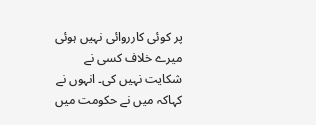پر کوئی کارروائی نہیں ہوئی میرے خلاف کسی نے شکایت نہیں کی۔ انہوں نے کہاکہ میں نے حکومت میں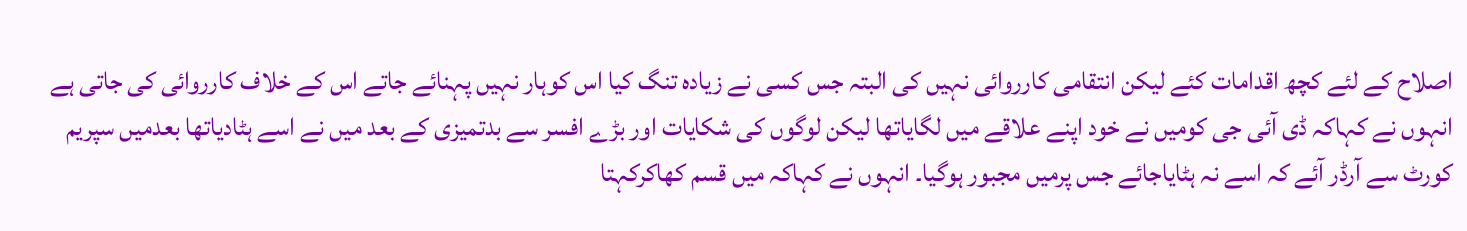اصلاح کے لئے کچھ اقدامات کئے لیکن انتقامی کارروائی نہیں کی البتہ جس کسی نے زیادہ تنگ کیا اس کوہار نہیں پہنائے جاتے اس کے خلاف کارروائی کی جاتی ہے انہوں نے کہاکہ ڈی آئی جی کومیں نے خود اپنے علاقے میں لگایاتھا لیکن لوگوں کی شکایات اور بڑے افسر سے بدتمیزی کے بعد میں نے اسے ہٹادیاتھا بعدمیں سپریم کورٹ سے آرڈر آئے کہ اسے نہ ہٹایاجائے جس پرمیں مجبور ہوگیا۔ انہوں نے کہاکہ میں قسم کھاکرکہتا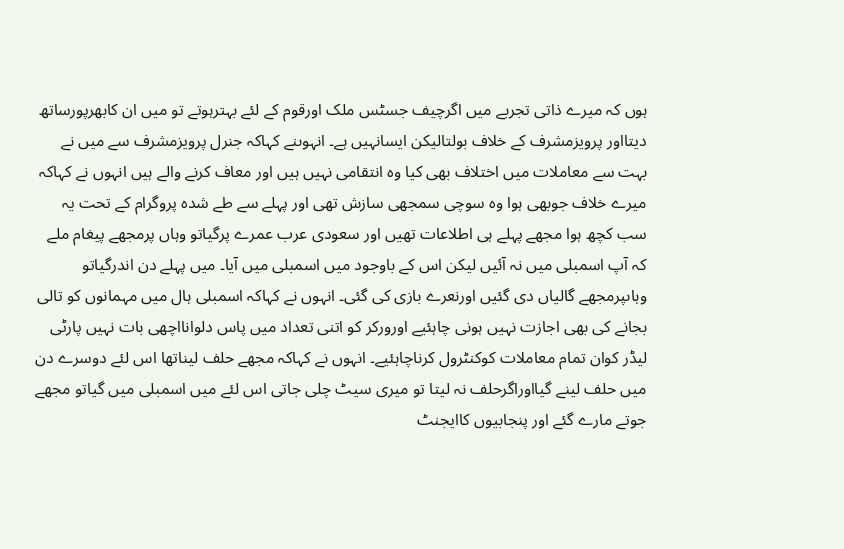ہوں کہ میرے ذاتی تجربے میں اگرچیف جسٹس ملک اورقوم کے لئے بہترہوتے تو میں ان کابھرپورساتھ دیتااور پرویزمشرف کے خلاف بولتالیکن ایسانہیں ہے۔ انہوںنے کہاکہ جنرل پرویزمشرف سے میں نے بہت سے معاملات میں اختلاف بھی کیا وہ انتقامی نہیں ہیں اور معاف کرنے والے ہیں انہوں نے کہاکہ میرے خلاف جوبھی ہوا وہ سوچی سمجھی سازش تھی اور پہلے سے طے شدہ پروگرام کے تحت یہ سب کچھ ہوا مجھے پہلے ہی اطلاعات تھیں اور سعودی عرب عمرے پرگیاتو وہاں پرمجھے پیغام ملے کہ آپ اسمبلی میں نہ آئیں لیکن اس کے باوجود میں اسمبلی میں آیا۔ میں پہلے دن اندرگیاتو وہاںپرمجھے گالیاں دی گئیں اورنعرے بازی کی گئی۔ انہوں نے کہاکہ اسمبلی ہال میں مہمانوں کو تالی بجانے کی بھی اجازت نہیں ہونی چاہئیے اورورکر کو اتنی تعداد میں پاس دلوانااچھی بات نہیں پارٹی لیڈر کوان تمام معاملات کوکنٹرول کرناچاہئیے۔ انہوں نے کہاکہ مجھے حلف لیناتھا اس لئے دوسرے دن میں حلف لینے گیااوراگرحلف نہ لیتا تو میری سیٹ چلی جاتی اس لئے میں اسمبلی میں گیاتو مجھے جوتے مارے گئے اور پنجابیوں کاایجنٹ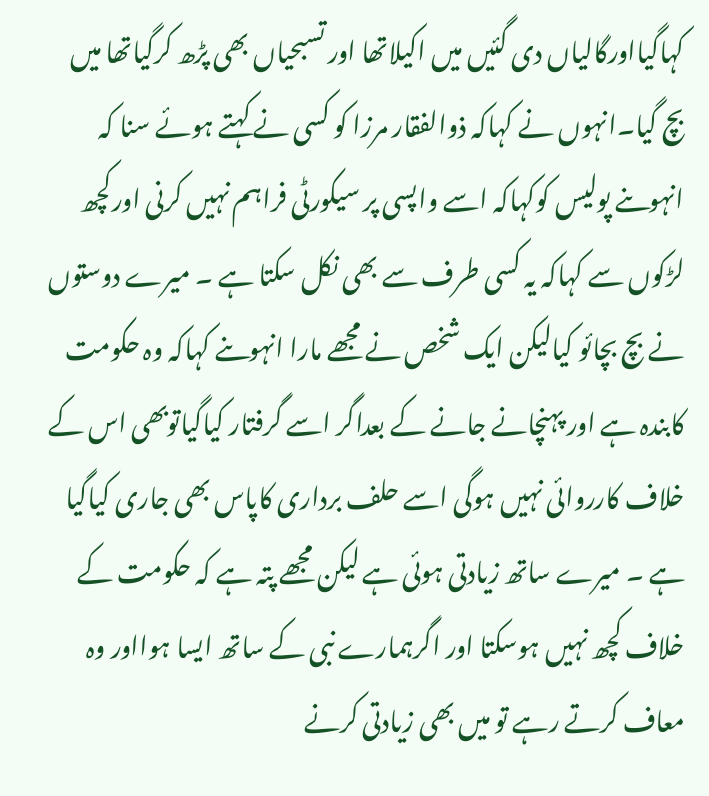کہاگیااورگالیاں دی گئیں میں اکیلاتھا اور تسبحیاں بھی پڑھ کرگیاتھا میں بچ گیا۔انہوں نے کہاکہ ذوالفقار مرزا کو کسی نے کہتے ہوئے سنا کہ انہوںنے پولیس کوکہاکہ اسے واپسی پر سیکورٹی فراہم نہیں کرنی اورکچھ لڑکوں سے کہاکہ یہ کسی طرف سے بھی نکل سکتا ہے ۔ میرے دوستوں نے بچ بچائو کیالیکن ایک شخص نے مجھے مارا انہوںنے کہاکہ وہ حکومت کابندہ ہے اور پہنچانے جانے کے بعداگر اسے گرفتار کیاگیاتوبھی اس کے خلاف کارروائی نہیں ہوگی اسے حلف برداری کاپاس بھی جاری کیاگیا ہے ۔ میرے ساتھ زیادتی ہوئی ہے لیکن مجھے پتہ ہے کہ حکومت کے خلاف کچھ نہیں ہوسکتا اور اگرہمارے نبی کے ساتھ ایسا ہوااور وہ معاف کرتے رہے تو میں بھی زیادتی کرنے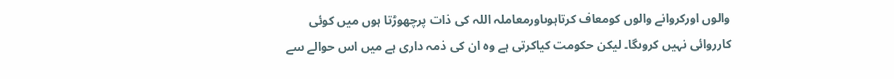والوں اورکروانے والوں کومعاف کرتاہوںاورمعاملہ اللہ کی ذات پرچھوڑتا ہوں میں کوئی کارروائی نہیں کروںگا۔ لیکن حکومت کیاکرتی ہے وہ ان کی ذمہ داری ہے میں اس حوالے سے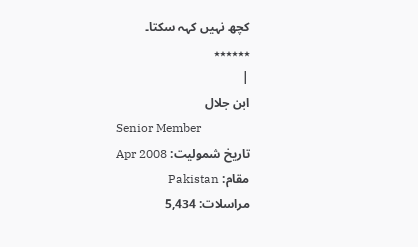کچھ نہیں کہہ سکتا۔
٭٭٭٭٭٭
|
ابن جلال
Senior Member
تاریخ شمولیت: Apr 2008
مقام: Pakistan
مراسلات: 5,434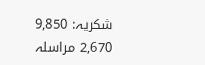شکریہ: 9,850
2,670 مراسلہ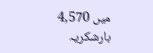میں 4,570 بارشکریہ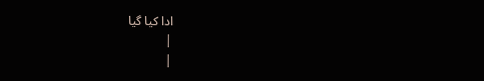ادا کیا گیا
|
|